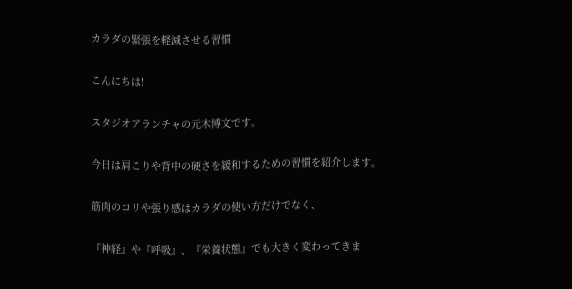カラダの緊張を軽減させる習慣

こんにちは!

スタジオアランチャの元木博文です。

今日は肩こりや背中の硬さを緩和するための習慣を紹介します。

筋肉のコリや張り感はカラダの使い方だけでなく、

『神経』や『呼吸』、『栄養状態』でも大きく変わってきま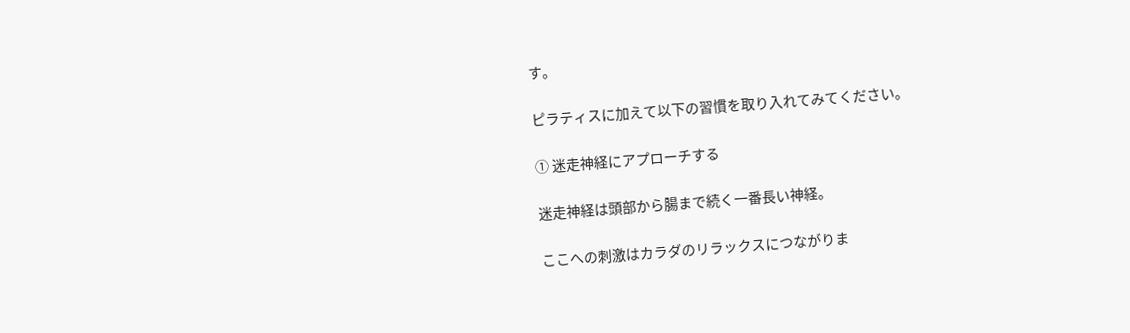す。

ピラティスに加えて以下の習慣を取り入れてみてください。

① 迷走神経にアプローチする

迷走神経は頭部から腸まで続く一番長い神経。

ここへの刺激はカラダのリラックスにつながりま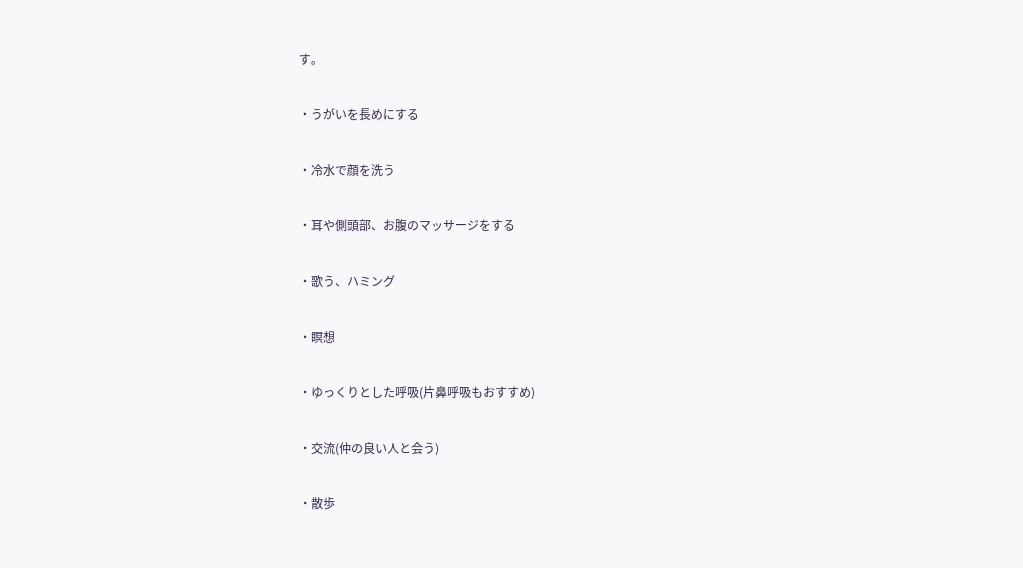す。

・うがいを長めにする

・冷水で顔を洗う

・耳や側頭部、お腹のマッサージをする

・歌う、ハミング

・瞑想

・ゆっくりとした呼吸(片鼻呼吸もおすすめ)

・交流(仲の良い人と会う)

・散歩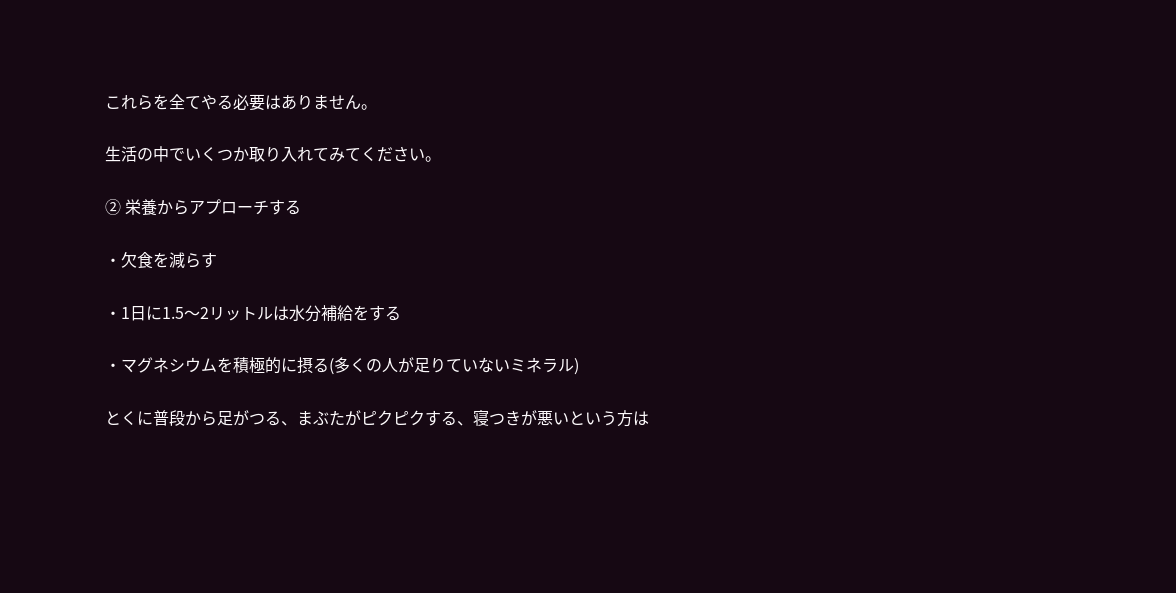これらを全てやる必要はありません。

生活の中でいくつか取り入れてみてください。

② 栄養からアプローチする

・欠食を減らす

・1日に1.5〜2リットルは水分補給をする

・マグネシウムを積極的に摂る(多くの人が足りていないミネラル)

とくに普段から足がつる、まぶたがピクピクする、寝つきが悪いという方は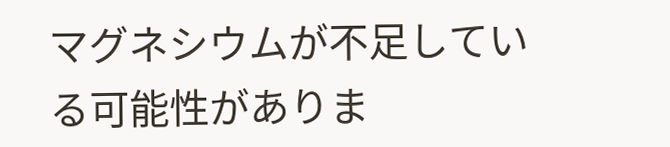マグネシウムが不足している可能性がありま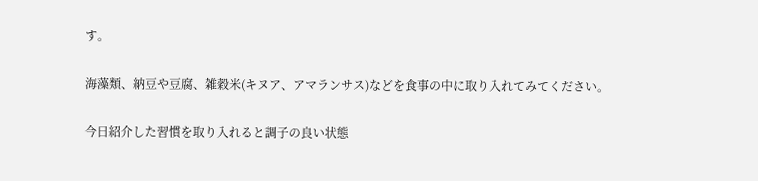す。

海藻類、納豆や豆腐、雑穀米(キヌア、アマランサス)などを食事の中に取り入れてみてください。

今日紹介した習慣を取り入れると調子の良い状態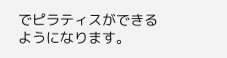でピラティスができるようになります。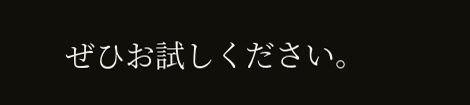ぜひお試しください。